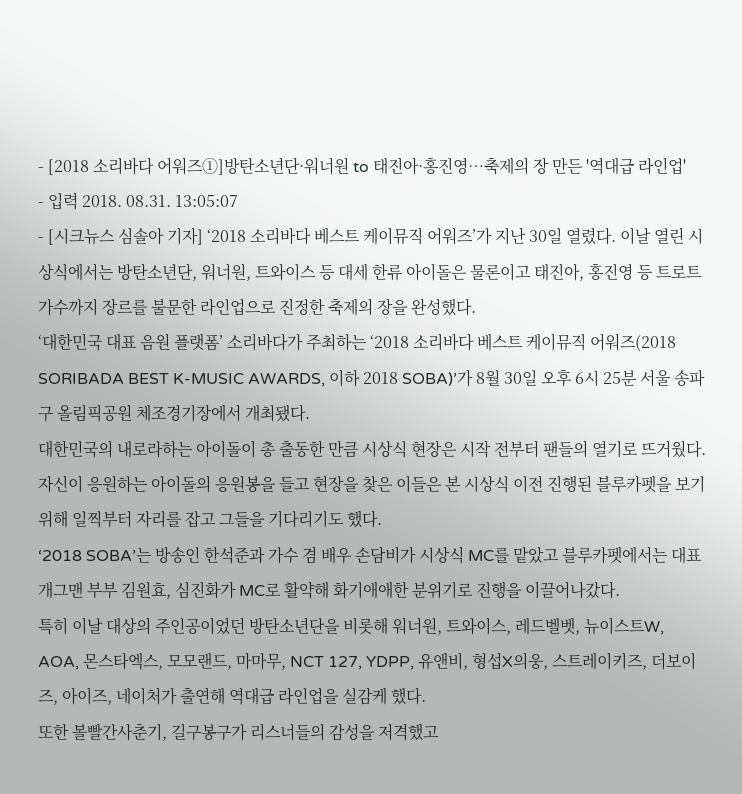- [2018 소리바다 어워즈①]방탄소년단·워너원 to 태진아·홍진영…축제의 장 만든 '역대급 라인업'
- 입력 2018. 08.31. 13:05:07
- [시크뉴스 심솔아 기자] ‘2018 소리바다 베스트 케이뮤직 어워즈’가 지난 30일 열렸다. 이날 열린 시상식에서는 방탄소년단, 워너원, 트와이스 등 대세 한류 아이돌은 물론이고 태진아, 홍진영 등 트로트 가수까지 장르를 불문한 라인업으로 진정한 축제의 장을 완성했다.
‘대한민국 대표 음원 플랫폼’ 소리바다가 주최하는 ‘2018 소리바다 베스트 케이뮤직 어워즈(2018 SORIBADA BEST K-MUSIC AWARDS, 이하 2018 SOBA)’가 8월 30일 오후 6시 25분 서울 송파구 올림픽공원 체조경기장에서 개최됐다.
대한민국의 내로라하는 아이돌이 총 출동한 만큼 시상식 현장은 시작 전부터 팬들의 열기로 뜨거웠다. 자신이 응원하는 아이돌의 응원봉을 들고 현장을 찾은 이들은 본 시상식 이전 진행된 블루카펫을 보기위해 일찍부터 자리를 잡고 그들을 기다리기도 했다.
‘2018 SOBA’는 방송인 한석준과 가수 겸 배우 손담비가 시상식 MC를 맡았고 블루카펫에서는 대표 개그맨 부부 김원효, 심진화가 MC로 활약해 화기애애한 분위기로 진행을 이끌어나갔다.
특히 이날 대상의 주인공이었던 방탄소년단을 비롯해 워너원, 트와이스, 레드벨벳, 뉴이스트W, AOA, 몬스타엑스, 모모랜드, 마마무, NCT 127, YDPP, 유앤비, 형섭X의웅, 스트레이키즈, 더보이즈, 아이즈, 네이처가 출연해 역대급 라인업을 실감케 했다.
또한 볼빨간사춘기, 길구봉구가 리스너들의 감성을 저격했고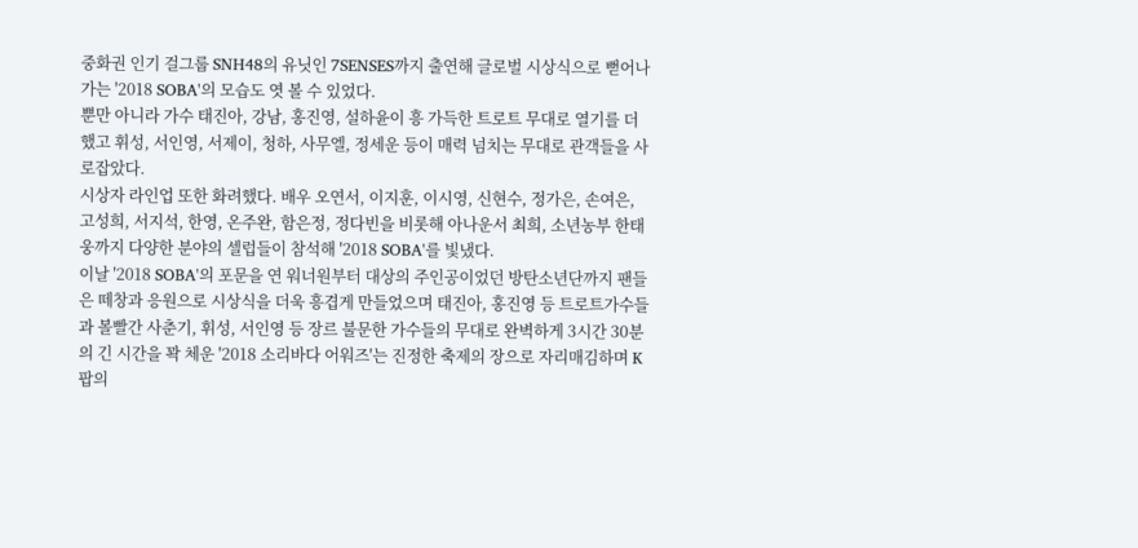중화권 인기 걸그룹 SNH48의 유닛인 7SENSES까지 출연해 글로벌 시상식으로 뻗어나가는 '2018 SOBA'의 모습도 엿 볼 수 있었다.
뿐만 아니라 가수 태진아, 강남, 홍진영, 설하윤이 흥 가득한 트로트 무대로 열기를 더했고 휘성, 서인영, 서제이, 청하, 사무엘, 정세운 등이 매력 넘치는 무대로 관객들을 사로잡았다.
시상자 라인업 또한 화려했다. 배우 오연서, 이지훈, 이시영, 신현수, 정가은, 손여은, 고성희, 서지석, 한영, 온주완, 함은정, 정다빈을 비롯해 아나운서 최희, 소년농부 한태웅까지 다양한 분야의 셀럽들이 참석해 '2018 SOBA'를 빛냈다.
이날 '2018 SOBA'의 포문을 연 워너원부터 대상의 주인공이었던 방탄소년단까지 팬들은 떼창과 응원으로 시상식을 더욱 흥겹게 만들었으며 태진아, 홍진영 등 트로트가수들과 볼빨간 사춘기, 휘성, 서인영 등 장르 불문한 가수들의 무대로 완벽하게 3시간 30분의 긴 시간을 꽉 체운 '2018 소리바다 어워즈'는 진정한 축제의 장으로 자리매김하며 K팝의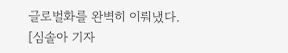글로벌화를 완벽히 이뤄냈다.
[심솔아 기자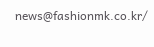news@fashionmk.co.kr/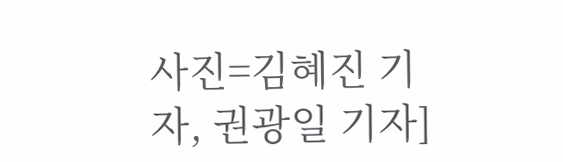사진=김혜진 기자, 권광일 기자]